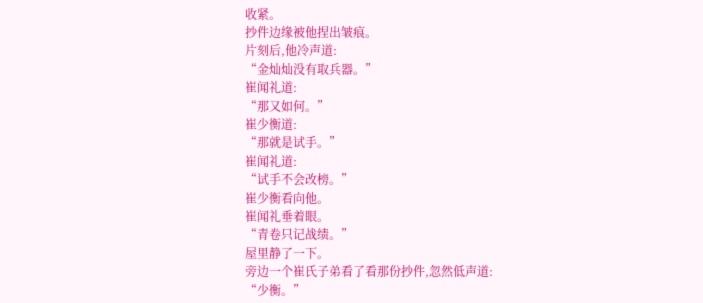收紧。
抄件边缘被他捏出皱痕。
片刻后,他冷声道:
“金灿灿没有取兵器。”
崔闻礼道:
“那又如何。”
崔少衡道:
“那就是试手。”
崔闻礼道:
“试手不会改榜。”
崔少衡看向他。
崔闻礼垂着眼。
“青卷只记战绩。”
屋里静了一下。
旁边一个崔氏子弟看了看那份抄件,忽然低声道:
“少衡。”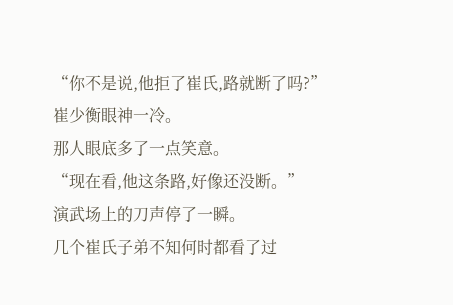“你不是说,他拒了崔氏,路就断了吗?”
崔少衡眼神一冷。
那人眼底多了一点笑意。
“现在看,他这条路,好像还没断。”
演武场上的刀声停了一瞬。
几个崔氏子弟不知何时都看了过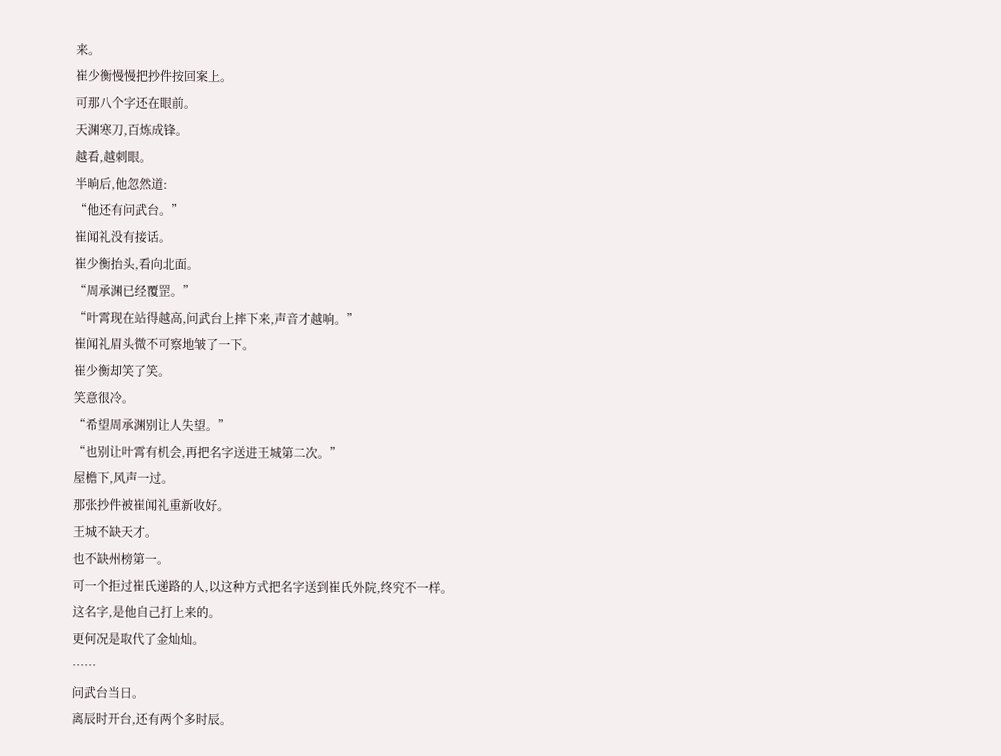来。
崔少衡慢慢把抄件按回案上。
可那八个字还在眼前。
天渊寒刀,百炼成锋。
越看,越刺眼。
半晌后,他忽然道:
“他还有问武台。”
崔闻礼没有接话。
崔少衡抬头,看向北面。
“周承渊已经覆罡。”
“叶霄现在站得越高,问武台上摔下来,声音才越响。”
崔闻礼眉头微不可察地皱了一下。
崔少衡却笑了笑。
笑意很冷。
“希望周承渊别让人失望。”
“也别让叶霄有机会,再把名字送进王城第二次。”
屋檐下,风声一过。
那张抄件被崔闻礼重新收好。
王城不缺天才。
也不缺州榜第一。
可一个拒过崔氏递路的人,以这种方式把名字送到崔氏外院,终究不一样。
这名字,是他自己打上来的。
更何况是取代了金灿灿。
……
问武台当日。
离辰时开台,还有两个多时辰。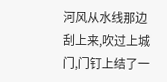河风从水线那边刮上来,吹过上城门,门钉上结了一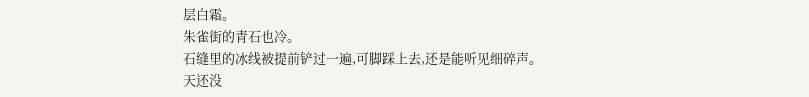层白霜。
朱雀街的青石也冷。
石缝里的冰线被提前铲过一遍,可脚踩上去,还是能听见细碎声。
天还没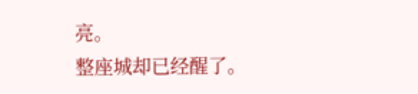亮。
整座城却已经醒了。